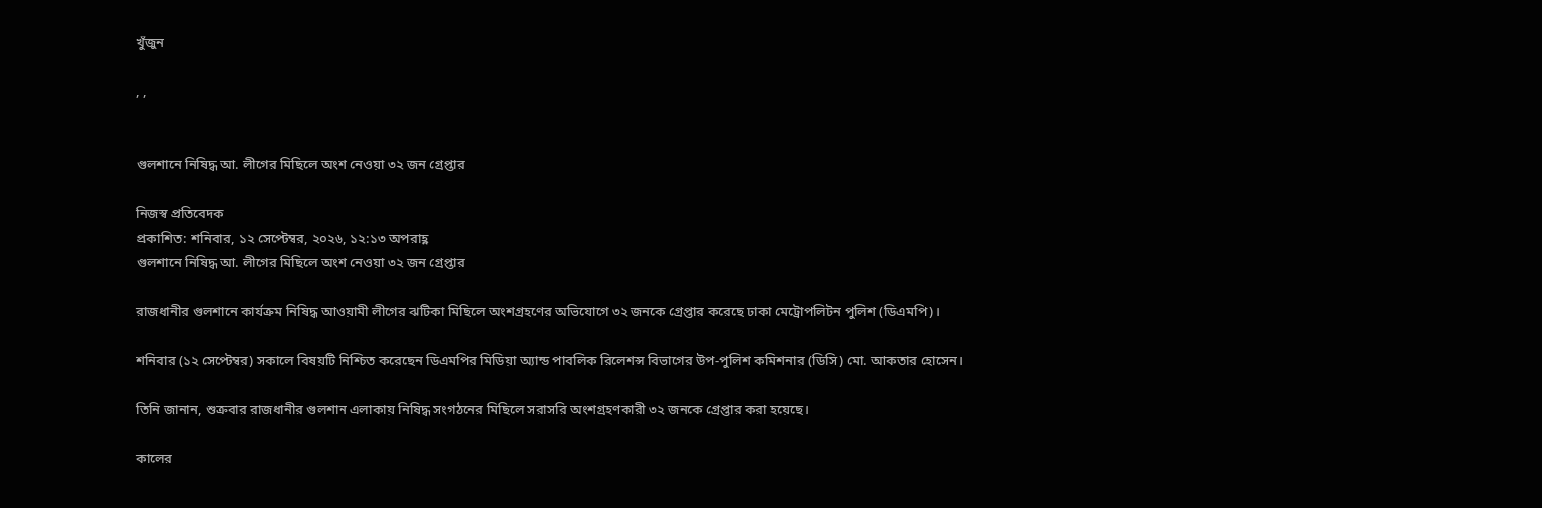খুঁজুন

, ,


গুলশানে নিষিদ্ধ আ. লীগের মিছিলে অংশ নেওয়া ৩২ জন গ্রেপ্তার

নিজস্ব প্রতিবেদক
প্রকাশিত: শনিবার, ১২ সেপ্টেম্বর, ২০২৬, ১২:১৩ অপরাহ্ণ
গুলশানে নিষিদ্ধ আ. লীগের মিছিলে অংশ নেওয়া ৩২ জন গ্রেপ্তার

রাজধানীর গুলশানে কার্যক্রম নিষিদ্ধ আওয়ামী লীগের ঝটিকা মিছিলে অংশগ্রহণের অভিযোগে ৩২ জনকে গ্রেপ্তার করেছে ঢাকা মেট্রোপলিটন পুলিশ (ডিএমপি)।

শনিবার (১২ সেপ্টেম্বর) সকালে বিষয়টি নিশ্চিত করেছেন ডিএমপির মিডিয়া অ্যান্ড পাবলিক রিলেশন্স বিভাগের উপ-পুলিশ কমিশনার (ডিসি) মো. আকতার হোসেন।

তিনি জানান, শুক্রবার রাজধানীর গুলশান এলাকায় নিষিদ্ধ সংগঠনের মিছিলে সরাসরি অংশগ্রহণকারী ৩২ জনকে গ্রেপ্তার করা হয়েছে।

কালের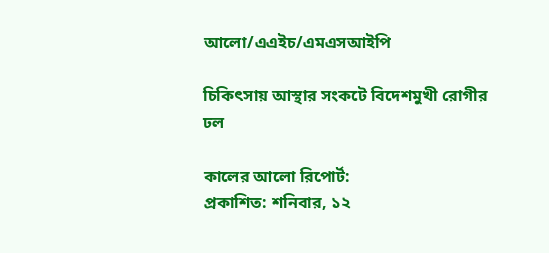আলো/এএইচ/এমএসআইপি

চিকিৎসায় আস্থার সংকটে বিদেশমুখী রোগীর ঢল

কালের আলো রিপোর্ট:
প্রকাশিত: শনিবার, ১২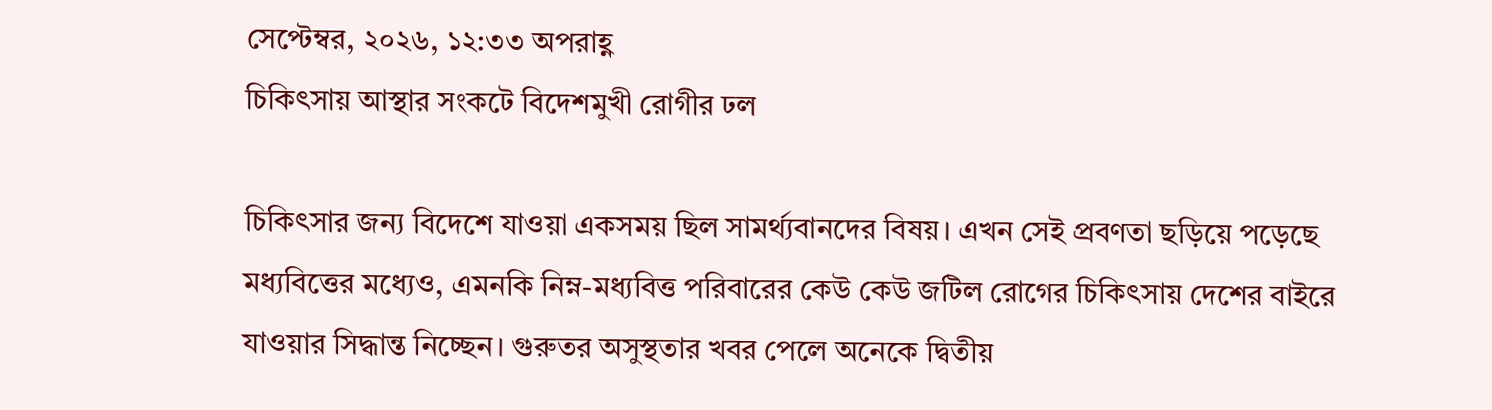সেপ্টেম্বর, ২০২৬, ১২:৩৩ অপরাহ্ণ
চিকিৎসায় আস্থার সংকটে বিদেশমুখী রোগীর ঢল

চিকিৎসার জন্য বিদেশে যাওয়া একসময় ছিল সামর্থ্যবানদের বিষয়। এখন সেই প্রবণতা ছড়িয়ে পড়েছে মধ্যবিত্তের মধ্যেও, এমনকি নিম্ন-মধ্যবিত্ত পরিবারের কেউ কেউ জটিল রোগের চিকিৎসায় দেশের বাইরে যাওয়ার সিদ্ধান্ত নিচ্ছেন। গুরুতর অসুস্থতার খবর পেলে অনেকে দ্বিতীয়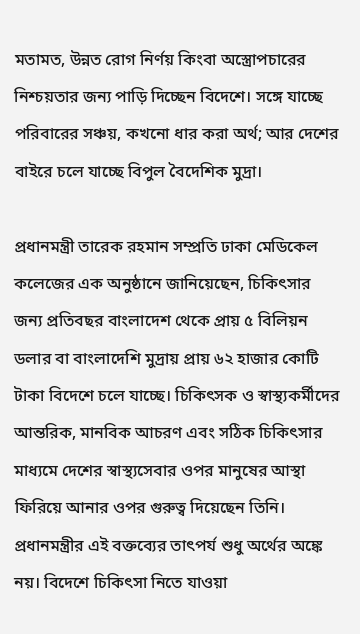মতামত, উন্নত রোগ নির্ণয় কিংবা অস্ত্রোপচারের নিশ্চয়তার জন্য পাড়ি দিচ্ছেন বিদেশে। সঙ্গে যাচ্ছে পরিবারের সঞ্চয়, কখনো ধার করা অর্থ; আর দেশের বাইরে চলে যাচ্ছে বিপুল বৈদেশিক মুদ্রা।

প্রধানমন্ত্রী তারেক রহমান সম্প্রতি ঢাকা মেডিকেল কলেজের এক অনুষ্ঠানে জানিয়েছেন, চিকিৎসার জন্য প্রতিবছর বাংলাদেশ থেকে প্রায় ৫ বিলিয়ন ডলার বা বাংলাদেশি মুদ্রায় প্রায় ৬২ হাজার কোটি টাকা বিদেশে চলে যাচ্ছে। চিকিৎসক ও স্বাস্থ্যকর্মীদের আন্তরিক, মানবিক আচরণ এবং সঠিক চিকিৎসার মাধ্যমে দেশের স্বাস্থ্যসেবার ওপর মানুষের আস্থা ফিরিয়ে আনার ওপর গুরুত্ব দিয়েছেন তিনি। প্রধানমন্ত্রীর এই বক্তব্যের তাৎপর্য শুধু অর্থের অঙ্কে নয়। বিদেশে চিকিৎসা নিতে যাওয়া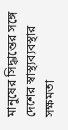মানুষের সিদ্ধান্তের সঙ্গে দেশের স্বাস্থ্যব্যবস্থার সক্ষমতা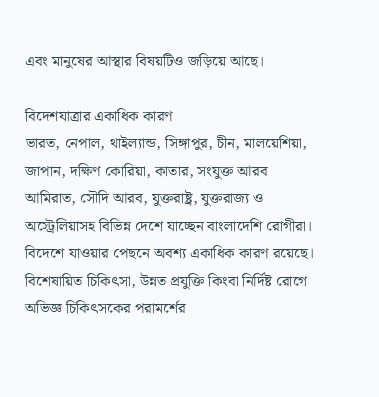এবং মানুষের আস্থার বিষয়টিও জড়িয়ে আছে।

বিদেশযাত্রার একাধিক কারণ
ভারত, নেপাল, থাইল্যান্ড, সিঙ্গাপুর, চীন, মালয়েশিয়া, জাপান, দক্ষিণ কোরিয়া, কাতার, সংযুক্ত আরব আমিরাত, সৌদি আরব, যুক্তরাষ্ট্র, যুক্তরাজ্য ও অস্ট্রেলিয়াসহ বিভিন্ন দেশে যাচ্ছেন বাংলাদেশি রোগীরা। বিদেশে যাওয়ার পেছনে অবশ্য একাধিক কারণ রয়েছে। বিশেষায়িত চিকিৎসা, উন্নত প্রযুক্তি কিংবা নির্দিষ্ট রোগে অভিজ্ঞ চিকিৎসকের পরামর্শের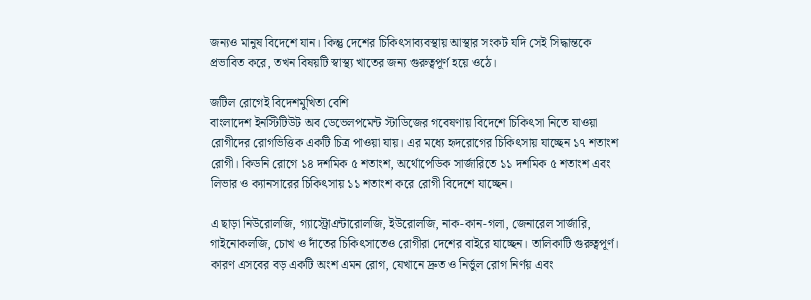জন্যও মানুষ বিদেশে যান। কিন্তু দেশের চিকিৎসাব্যবস্থায় আস্থার সংকট যদি সেই সিদ্ধান্তকে প্রভাবিত করে, তখন বিষয়টি স্বাস্থ্য খাতের জন্য গুরুত্বপূর্ণ হয়ে ওঠে।

জটিল রোগেই বিদেশমুখিতা বেশি
বাংলাদেশ ইনস্টিটিউট অব ডেভেলপমেন্ট স্টাডিজের গবেষণায় বিদেশে চিকিৎসা নিতে যাওয়া রোগীদের রোগভিত্তিক একটি চিত্র পাওয়া যায়। এর মধ্যে হৃদরোগের চিকিৎসায় যাচ্ছেন ১৭ শতাংশ রোগী। কিডনি রোগে ১৪ দশমিক ৫ শতাংশ, অর্থোপেডিক সার্জারিতে ১১ দশমিক ৫ শতাংশ এবং লিভার ও ক্যানসারের চিকিৎসায় ১১ শতাংশ করে রোগী বিদেশে যাচ্ছেন।

এ ছাড়া নিউরোলজি, গ্যাস্ট্রোএন্টারোলজি, ইউরোলজি, নাক-কান-গলা, জেনারেল সার্জারি, গাইনোকলজি, চোখ ও দাঁতের চিকিৎসাতেও রোগীরা দেশের বাইরে যাচ্ছেন। তালিকাটি গুরুত্বপূর্ণ। কারণ এসবের বড় একটি অংশ এমন রোগ, যেখানে দ্রুত ও নির্ভুল রোগ নির্ণয় এবং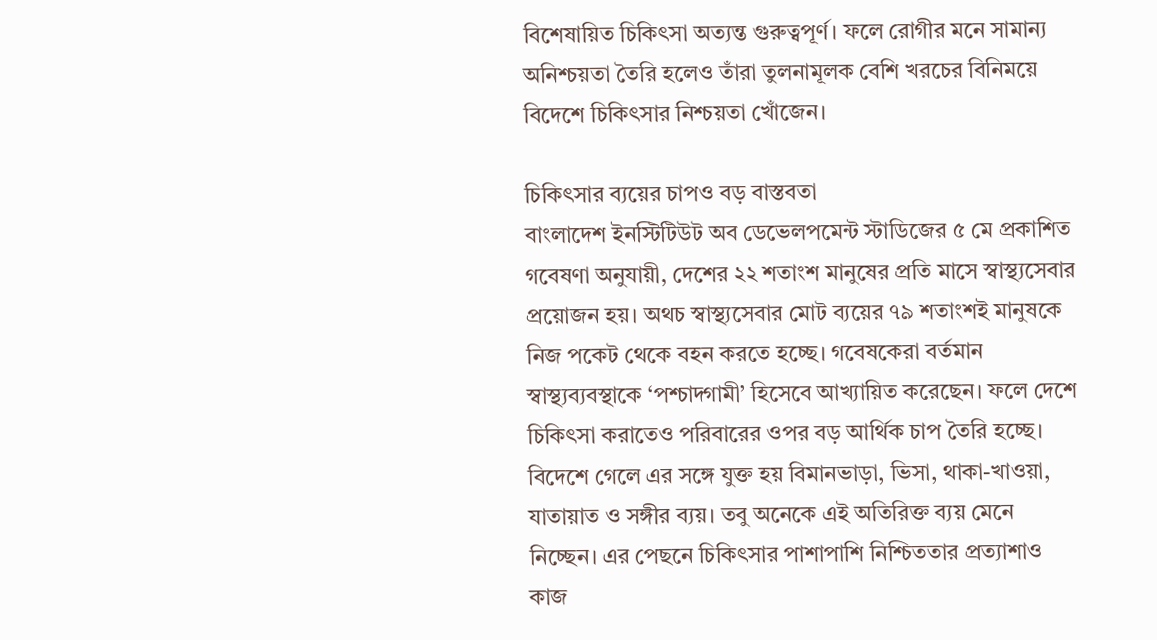বিশেষায়িত চিকিৎসা অত্যন্ত গুরুত্বপূর্ণ। ফলে রোগীর মনে সামান্য অনিশ্চয়তা তৈরি হলেও তাঁরা তুলনামূলক বেশি খরচের বিনিময়ে বিদেশে চিকিৎসার নিশ্চয়তা খোঁজেন।

চিকিৎসার ব্যয়ের চাপও বড় বাস্তবতা
বাংলাদেশ ইনস্টিটিউট অব ডেভেলপমেন্ট স্টাডিজের ৫ মে প্রকাশিত গবেষণা অনুযায়ী, দেশের ২২ শতাংশ মানুষের প্রতি মাসে স্বাস্থ্যসেবার প্রয়োজন হয়। অথচ স্বাস্থ্যসেবার মোট ব্যয়ের ৭৯ শতাংশই মানুষকে নিজ পকেট থেকে বহন করতে হচ্ছে। গবেষকেরা বর্তমান স্বাস্থ্যব্যবস্থাকে ‘পশ্চাদ্গামী’ হিসেবে আখ্যায়িত করেছেন। ফলে দেশে চিকিৎসা করাতেও পরিবারের ওপর বড় আর্থিক চাপ তৈরি হচ্ছে। বিদেশে গেলে এর সঙ্গে যুক্ত হয় বিমানভাড়া, ভিসা, থাকা-খাওয়া, যাতায়াত ও সঙ্গীর ব্যয়। তবু অনেকে এই অতিরিক্ত ব্যয় মেনে নিচ্ছেন। এর পেছনে চিকিৎসার পাশাপাশি নিশ্চিততার প্রত্যাশাও কাজ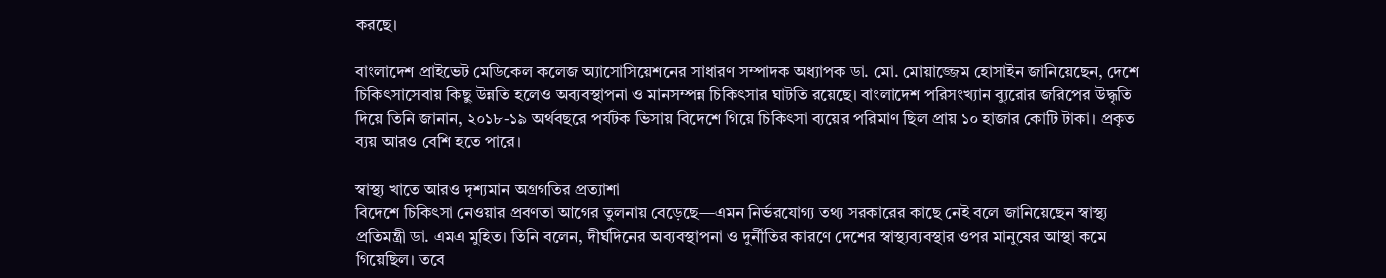করছে।

বাংলাদেশ প্রাইভেট মেডিকেল কলেজ অ্যাসোসিয়েশনের সাধারণ সম্পাদক অধ্যাপক ডা. মো. মোয়াজ্জেম হোসাইন জানিয়েছেন, দেশে চিকিৎসাসেবায় কিছু উন্নতি হলেও অব্যবস্থাপনা ও মানসম্পন্ন চিকিৎসার ঘাটতি রয়েছে। বাংলাদেশ পরিসংখ্যান ব্যুরোর জরিপের উদ্ধৃতি দিয়ে তিনি জানান, ২০১৮-১৯ অর্থবছরে পর্যটক ভিসায় বিদেশে গিয়ে চিকিৎসা ব্যয়ের পরিমাণ ছিল প্রায় ১০ হাজার কোটি টাকা। প্রকৃত ব্যয় আরও বেশি হতে পারে।

স্বাস্থ্য খাতে আরও দৃশ্যমান অগ্রগতির প্রত্যাশা
বিদেশে চিকিৎসা নেওয়ার প্রবণতা আগের তুলনায় বেড়েছে—এমন নির্ভরযোগ্য তথ্য সরকারের কাছে নেই বলে জানিয়েছেন স্বাস্থ্য প্রতিমন্ত্রী ডা. এমএ মুহিত। তিনি বলেন, দীর্ঘদিনের অব্যবস্থাপনা ও দুর্নীতির কারণে দেশের স্বাস্থ্যব্যবস্থার ওপর মানুষের আস্থা কমে গিয়েছিল। তবে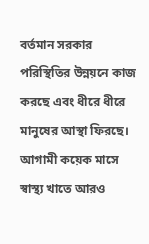বর্তমান সরকার পরিস্থিতির উন্নয়নে কাজ করছে এবং ধীরে ধীরে মানুষের আস্থা ফিরছে। আগামী কয়েক মাসে স্বাস্থ্য খাতে আরও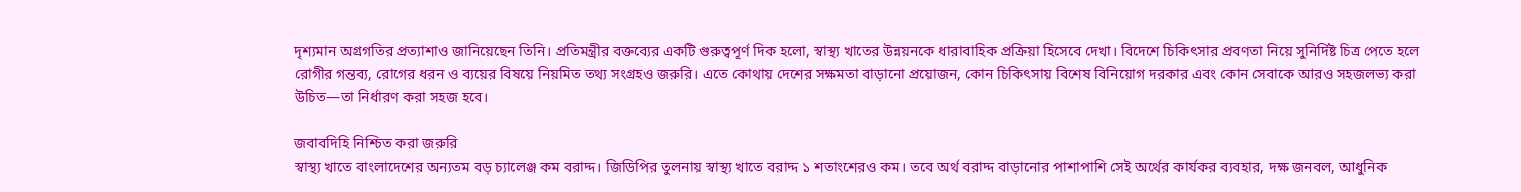দৃশ্যমান অগ্রগতির প্রত্যাশাও জানিয়েছেন তিনি। প্রতিমন্ত্রীর বক্তব্যের একটি গুরুত্বপূর্ণ দিক হলো, স্বাস্থ্য খাতের উন্নয়নকে ধারাবাহিক প্রক্রিয়া হিসেবে দেখা। বিদেশে চিকিৎসার প্রবণতা নিয়ে সুনির্দিষ্ট চিত্র পেতে হলে রোগীর গন্তব্য, রোগের ধরন ও ব্যয়ের বিষয়ে নিয়মিত তথ্য সংগ্রহও জরুরি। এতে কোথায় দেশের সক্ষমতা বাড়ানো প্রয়োজন, কোন চিকিৎসায় বিশেষ বিনিয়োগ দরকার এবং কোন সেবাকে আরও সহজলভ্য করা উচিত—তা নির্ধারণ করা সহজ হবে।

জবাবদিহি নিশ্চিত করা জরুরি
স্বাস্থ্য খাতে বাংলাদেশের অন্যতম বড় চ্যালেঞ্জ কম বরাদ্দ। জিডিপির তুলনায় স্বাস্থ্য খাতে বরাদ্দ ১ শতাংশেরও কম। তবে অর্থ বরাদ্দ বাড়ানোর পাশাপাশি সেই অর্থের কার্যকর ব্যবহার, দক্ষ জনবল, আধুনিক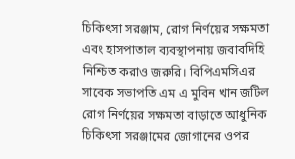চিকিৎসা সরঞ্জাম, রোগ নির্ণয়ের সক্ষমতা এবং হাসপাতাল ব্যবস্থাপনায় জবাবদিহি নিশ্চিত করাও জরুরি। বিপিএমসিএর সাবেক সভাপতি এম এ মুবিন খান জটিল রোগ নির্ণয়ের সক্ষমতা বাড়াতে আধুনিক চিকিৎসা সরঞ্জামের জোগানের ওপর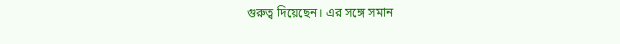গুরুত্ব দিয়েছেন। এর সঙ্গে সমান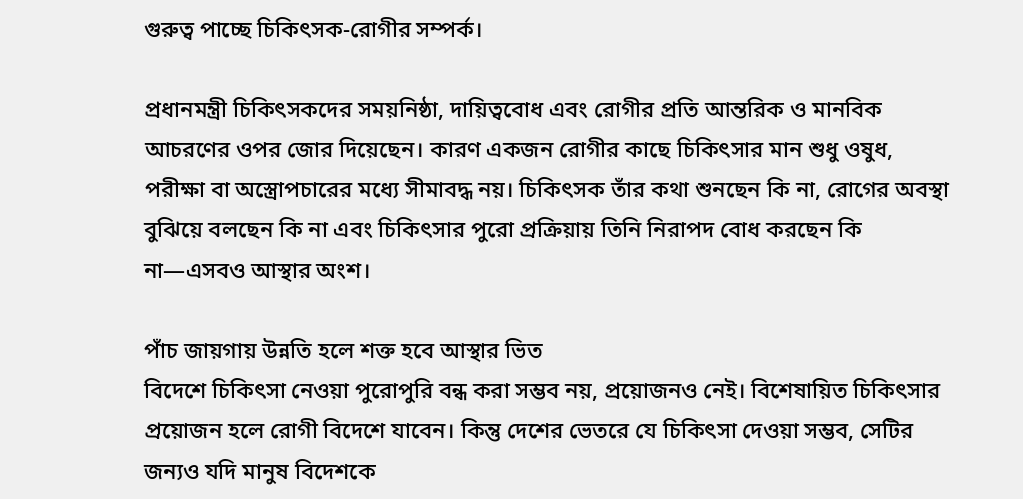গুরুত্ব পাচ্ছে চিকিৎসক-রোগীর সম্পর্ক।

প্রধানমন্ত্রী চিকিৎসকদের সময়নিষ্ঠা, দায়িত্ববোধ এবং রোগীর প্রতি আন্তরিক ও মানবিক আচরণের ওপর জোর দিয়েছেন। কারণ একজন রোগীর কাছে চিকিৎসার মান শুধু ওষুধ, পরীক্ষা বা অস্ত্রোপচারের মধ্যে সীমাবদ্ধ নয়। চিকিৎসক তাঁর কথা শুনছেন কি না, রোগের অবস্থা বুঝিয়ে বলছেন কি না এবং চিকিৎসার পুরো প্রক্রিয়ায় তিনি নিরাপদ বোধ করছেন কি না—এসবও আস্থার অংশ।

পাঁচ জায়গায় উন্নতি হলে শক্ত হবে আস্থার ভিত
বিদেশে চিকিৎসা নেওয়া পুরোপুরি বন্ধ করা সম্ভব নয়, প্রয়োজনও নেই। বিশেষায়িত চিকিৎসার প্রয়োজন হলে রোগী বিদেশে যাবেন। কিন্তু দেশের ভেতরে যে চিকিৎসা দেওয়া সম্ভব, সেটির জন্যও যদি মানুষ বিদেশকে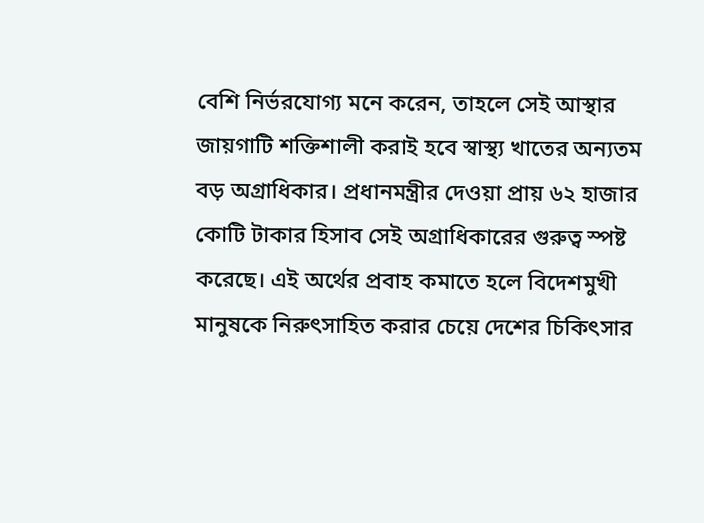বেশি নির্ভরযোগ্য মনে করেন, তাহলে সেই আস্থার জায়গাটি শক্তিশালী করাই হবে স্বাস্থ্য খাতের অন্যতম বড় অগ্রাধিকার। প্রধানমন্ত্রীর দেওয়া প্রায় ৬২ হাজার কোটি টাকার হিসাব সেই অগ্রাধিকারের গুরুত্ব স্পষ্ট করেছে। এই অর্থের প্রবাহ কমাতে হলে বিদেশমুখী মানুষকে নিরুৎসাহিত করার চেয়ে দেশের চিকিৎসার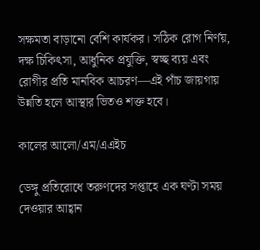সক্ষমতা বাড়ানো বেশি কার্যকর। সঠিক রোগ নির্ণয়, দক্ষ চিকিৎসা, আধুনিক প্রযুক্তি, স্বচ্ছ ব্যয় এবং রোগীর প্রতি মানবিক আচরণ—এই পাঁচ জায়গায় উন্নতি হলে আস্থার ভিতও শক্ত হবে।

কালের আলো/এম/এএইচ

ডেঙ্গু প্রতিরোধে তরুণদের সপ্তাহে এক ঘণ্টা সময় দেওয়ার আহ্বান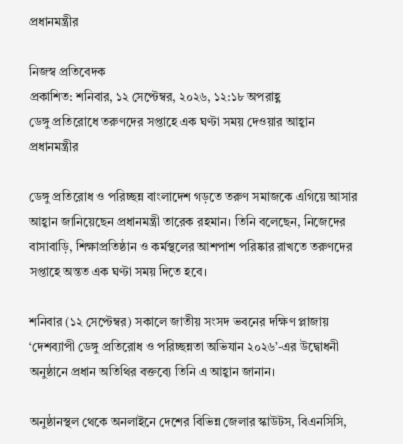প্রধানমন্ত্রীর

নিজস্ব প্রতিবেদক
প্রকাশিত: শনিবার, ১২ সেপ্টেম্বর, ২০২৬, ১২:১৮ অপরাহ্ণ
ডেঙ্গু প্রতিরোধে তরুণদের সপ্তাহে এক ঘণ্টা সময় দেওয়ার আহ্বান প্রধানমন্ত্রীর

ডেঙ্গু প্রতিরোধ ও পরিচ্ছন্ন বাংলাদেশ গড়তে তরুণ সমাজকে এগিয়ে আসার আহ্বান জানিয়েছেন প্রধানমন্ত্রী তারেক রহমান। তিনি বলেছেন, নিজেদের বাসাবাড়ি, শিক্ষাপ্রতিষ্ঠান ও কর্মস্থলের আশপাশ পরিষ্কার রাখতে তরুণদের সপ্তাহে অন্তত এক ঘণ্টা সময় দিতে হবে।

শনিবার (১২ সেপ্টেম্বর) সকালে জাতীয় সংসদ ভবনের দক্ষিণ প্লাজায় ‘দেশব্যাপী ডেঙ্গু প্রতিরোধ ও পরিচ্ছন্নতা অভিযান ২০২৬’-এর উদ্বোধনী অনুষ্ঠানে প্রধান অতিথির বক্তব্যে তিনি এ আহ্বান জানান।

অনুষ্ঠানস্থল থেকে অনলাইনে দেশের বিভিন্ন জেলার স্কাউটস, বিএনসিসি,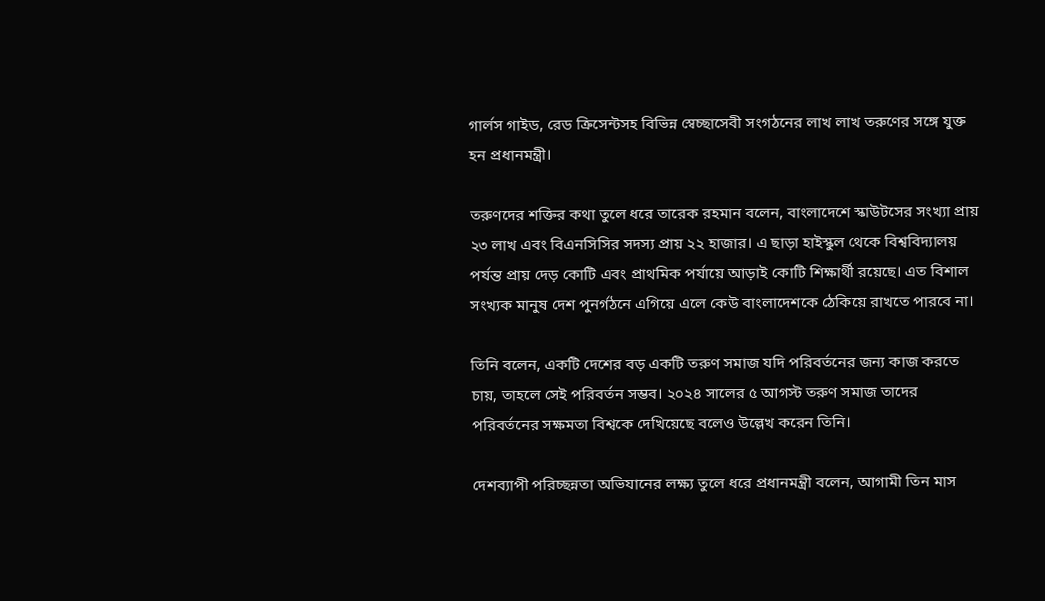গার্লস গাইড, রেড ক্রিসেন্টসহ বিভিন্ন স্বেচ্ছাসেবী সংগঠনের লাখ লাখ তরুণের সঙ্গে যুক্ত হন প্রধানমন্ত্রী।

তরুণদের শক্তির কথা তুলে ধরে তারেক রহমান বলেন, বাংলাদেশে স্কাউটসের সংখ্যা প্রায় ২৩ লাখ এবং বিএনসিসির সদস্য প্রায় ২২ হাজার। এ ছাড়া হাইস্কুল থেকে বিশ্ববিদ্যালয় পর্যন্ত প্রায় দেড় কোটি এবং প্রাথমিক পর্যায়ে আড়াই কোটি শিক্ষার্থী রয়েছে। এত বিশাল সংখ্যক মানুষ দেশ পুনর্গঠনে এগিয়ে এলে কেউ বাংলাদেশকে ঠেকিয়ে রাখতে পারবে না।

তিনি বলেন, একটি দেশের বড় একটি তরুণ সমাজ যদি পরিবর্তনের জন্য কাজ করতে চায়, তাহলে সেই পরিবর্তন সম্ভব। ২০২৪ সালের ৫ আগস্ট তরুণ সমাজ তাদের পরিবর্তনের সক্ষমতা বিশ্বকে দেখিয়েছে বলেও উল্লেখ করেন তিনি।

দেশব্যাপী পরিচ্ছন্নতা অভিযানের লক্ষ্য তুলে ধরে প্রধানমন্ত্রী বলেন, আগামী তিন মাস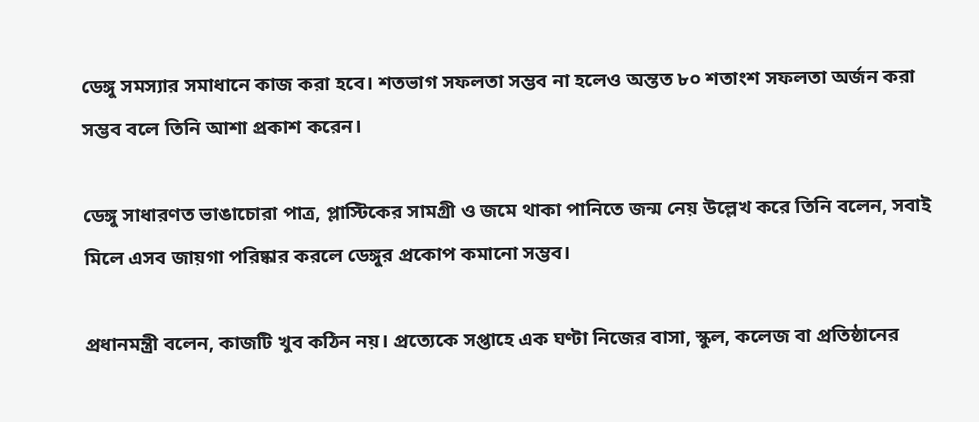ডেঙ্গু সমস্যার সমাধানে কাজ করা হবে। শতভাগ সফলতা সম্ভব না হলেও অন্তত ৮০ শতাংশ সফলতা অর্জন করা সম্ভব বলে তিনি আশা প্রকাশ করেন।

ডেঙ্গু সাধারণত ভাঙাচোরা পাত্র, প্লাস্টিকের সামগ্রী ও জমে থাকা পানিতে জন্ম নেয় উল্লেখ করে তিনি বলেন, সবাই মিলে এসব জায়গা পরিষ্কার করলে ডেঙ্গুর প্রকোপ কমানো সম্ভব।

প্রধানমন্ত্রী বলেন, কাজটি খুব কঠিন নয়। প্রত্যেকে সপ্তাহে এক ঘণ্টা নিজের বাসা, স্কুল, কলেজ বা প্রতিষ্ঠানের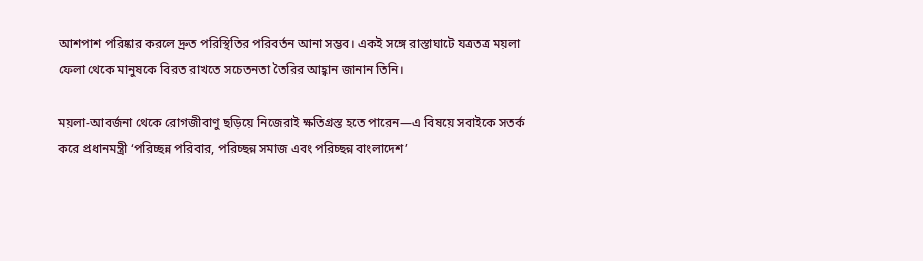আশপাশ পরিষ্কার করলে দ্রুত পরিস্থিতির পরিবর্তন আনা সম্ভব। একই সঙ্গে রাস্তাঘাটে যত্রতত্র ময়লা ফেলা থেকে মানুষকে বিরত রাখতে সচেতনতা তৈরির আহ্বান জানান তিনি।

ময়লা-আবর্জনা থেকে রোগজীবাণু ছড়িয়ে নিজেরাই ক্ষতিগ্রস্ত হতে পারেন—এ বিষয়ে সবাইকে সতর্ক করে প্রধানমন্ত্রী ‘পরিচ্ছন্ন পরিবার, পরিচ্ছন্ন সমাজ এবং পরিচ্ছন্ন বাংলাদেশ’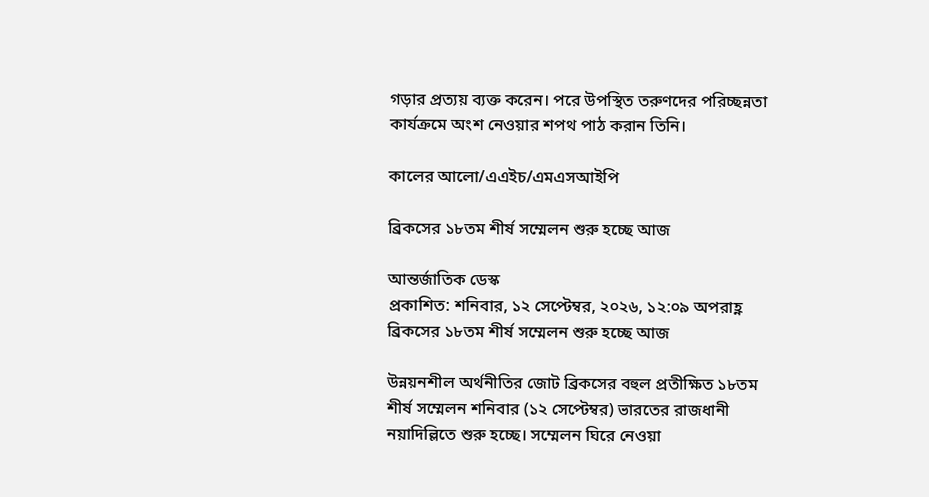গড়ার প্রত্যয় ব্যক্ত করেন। পরে উপস্থিত তরুণদের পরিচ্ছন্নতা কার্যক্রমে অংশ নেওয়ার শপথ পাঠ করান তিনি।

কালের আলো/এএইচ/এমএসআইপি

ব্রিকসের ১৮তম শীর্ষ সম্মেলন শুরু হচ্ছে আজ

আন্তর্জাতিক ডেস্ক
প্রকাশিত: শনিবার, ১২ সেপ্টেম্বর, ২০২৬, ১২:০৯ অপরাহ্ণ
ব্রিকসের ১৮তম শীর্ষ সম্মেলন শুরু হচ্ছে আজ

উন্নয়নশীল অর্থনীতির জোট ব্রিকসের বহুল প্রতীক্ষিত ১৮তম শীর্ষ সম্মেলন শনিবার (১২ সেপ্টেম্বর) ভারতের রাজধানী নয়াদিল্লিতে শুরু হচ্ছে। সম্মেলন ঘিরে নেওয়া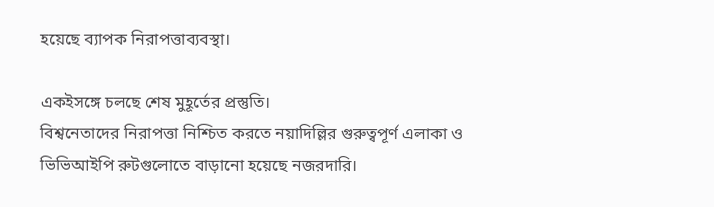হয়েছে ব্যাপক নিরাপত্তাব্যবস্থা।

একইসঙ্গে চলছে শেষ মুহূর্তের প্রস্তুতি।
বিশ্বনেতাদের নিরাপত্তা নিশ্চিত করতে নয়াদিল্লির গুরুত্বপূর্ণ এলাকা ও ভিভিআইপি রুটগুলোতে বাড়ানো হয়েছে নজরদারি।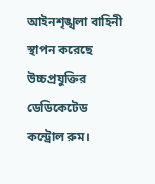আইনশৃঙ্খলা বাহিনী স্থাপন করেছে উচ্চপ্রযুক্তির ডেডিকেটেড কন্ট্রোল রুম।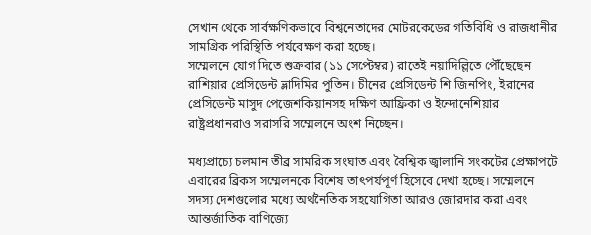সেখান থেকে সার্বক্ষণিকভাবে বিশ্বনেতাদের মোটরকেডের গতিবিধি ও রাজধানীর সামগ্রিক পরিস্থিতি পর্যবেক্ষণ করা হচ্ছে।
সম্মেলনে যোগ দিতে শুক্রবার (১১ সেপ্টেম্বর) রাতেই নয়াদিল্লিতে পৌঁছেছেন রাশিয়ার প্রেসিডেন্ট ভ্লাদিমির পুতিন। চীনের প্রেসিডেন্ট শি জিনপিং, ইরানের প্রেসিডেন্ট মাসুদ পেজেশকিয়ানসহ দক্ষিণ আফ্রিকা ও ইন্দোনেশিয়ার রাষ্ট্রপ্রধানরাও সরাসরি সম্মেলনে অংশ নিচ্ছেন।

মধ্যপ্রাচ্যে চলমান তীব্র সামরিক সংঘাত এবং বৈশ্বিক জ্বালানি সংকটের প্রেক্ষাপটে এবারের ব্রিকস সম্মেলনকে বিশেষ তাৎপর্যপূর্ণ হিসেবে দেখা হচ্ছে। সম্মেলনে সদস্য দেশগুলোর মধ্যে অর্থনৈতিক সহযোগিতা আরও জোরদার করা এবং আন্তর্জাতিক বাণিজ্যে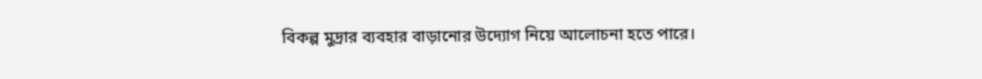বিকল্প মুদ্রার ব্যবহার বাড়ানোর উদ্যোগ নিয়ে আলোচনা হতে পারে।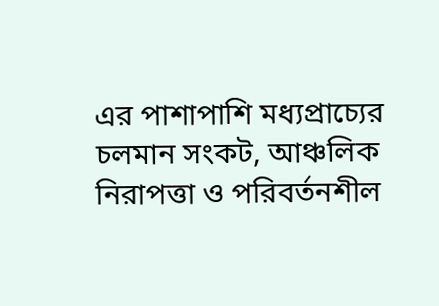এর পাশাপাশি মধ্যপ্রাচ্যের চলমান সংকট, আঞ্চলিক নিরাপত্তা ও পরিবর্তনশীল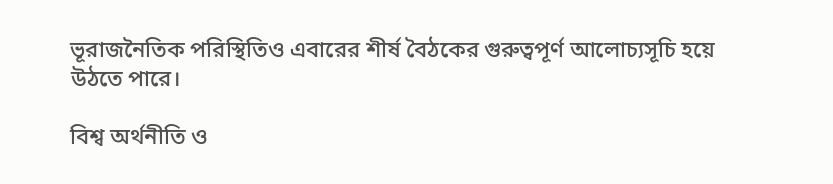ভূরাজনৈতিক পরিস্থিতিও এবারের শীর্ষ বৈঠকের গুরুত্বপূর্ণ আলোচ্যসূচি হয়ে উঠতে পারে।

বিশ্ব অর্থনীতি ও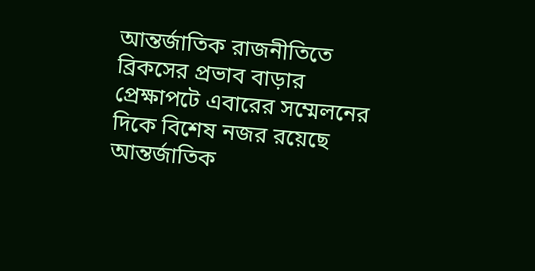আন্তর্জাতিক রাজনীতিতে ব্রিকসের প্রভাব বাড়ার প্রেক্ষাপটে এবারের সম্মেলনের দিকে বিশেষ নজর রয়েছে আন্তর্জাতিক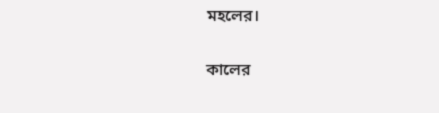মহলের।

কালের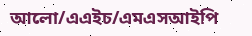আলো/এএইচ/এমএসআইপি